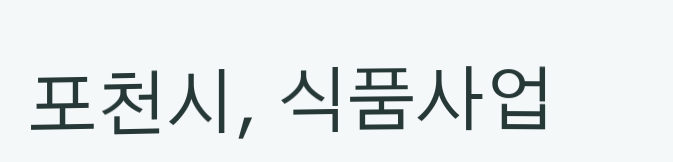포천시, 식품사업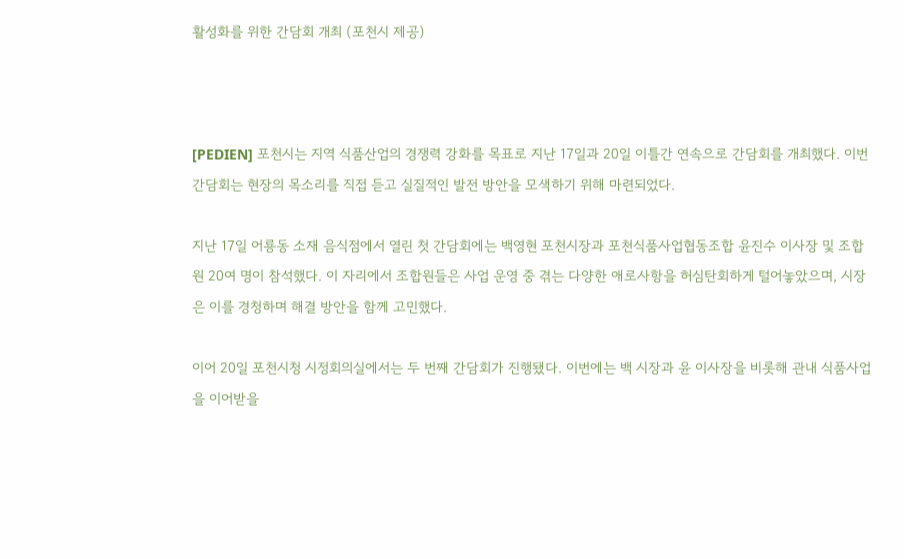활성화를 위한 간담회 개최 (포천시 제공)



[PEDIEN] 포천시는 지역 식품산업의 경쟁력 강화를 목표로 지난 17일과 20일 이틀간 연속으로 간담회를 개최했다. 이번 간담회는 현장의 목소리를 직접 듣고 실질적인 발전 방안을 모색하기 위해 마련되었다.

지난 17일 어룡동 소재 음식점에서 열린 첫 간담회에는 백영현 포천시장과 포천식품사업협동조합 윤진수 이사장 및 조합원 20여 명이 참석했다. 이 자리에서 조합원들은 사업 운영 중 겪는 다양한 애로사항을 허심탄회하게 털어놓았으며, 시장은 이를 경청하며 해결 방안을 함께 고민했다.

이어 20일 포천시청 시정회의실에서는 두 번째 간담회가 진행됐다. 이번에는 백 시장과 윤 이사장을 비롯해 관내 식품사업을 이어받을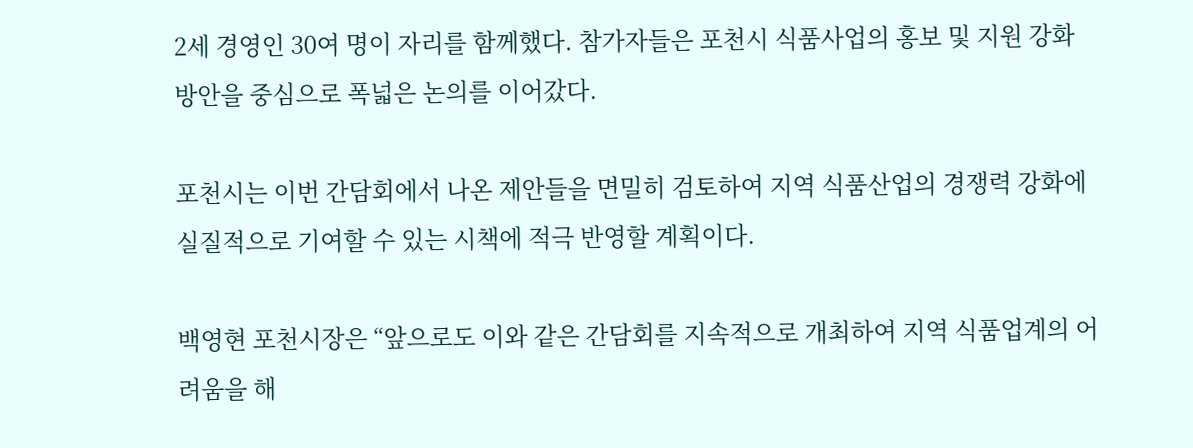2세 경영인 30여 명이 자리를 함께했다. 참가자들은 포천시 식품사업의 홍보 및 지원 강화 방안을 중심으로 폭넓은 논의를 이어갔다.

포천시는 이번 간담회에서 나온 제안들을 면밀히 검토하여 지역 식품산업의 경쟁력 강화에 실질적으로 기여할 수 있는 시책에 적극 반영할 계획이다.

백영현 포천시장은 “앞으로도 이와 같은 간담회를 지속적으로 개최하여 지역 식품업계의 어려움을 해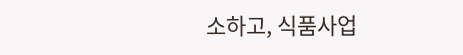소하고, 식품사업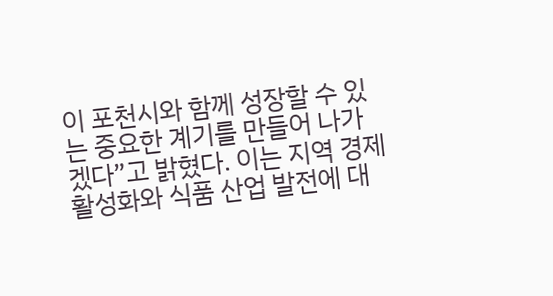이 포천시와 함께 성장할 수 있는 중요한 계기를 만들어 나가겠다”고 밝혔다. 이는 지역 경제 활성화와 식품 산업 발전에 대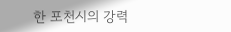한 포천시의 강력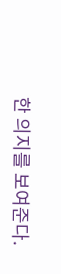한 의지를 보여준다.